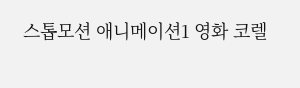스톱모션 애니메이션1 영화 코렐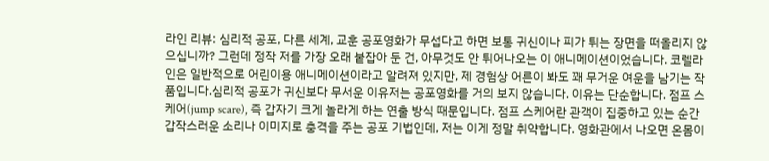라인 리뷰: 심리적 공포, 다른 세계, 교훈 공포영화가 무섭다고 하면 보통 귀신이나 피가 튀는 장면을 떠올리지 않으십니까? 그런데 정작 저를 가장 오래 붙잡아 둔 건, 아무것도 안 튀어나오는 이 애니메이션이었습니다. 코렐라인은 일반적으로 어린이용 애니메이션이라고 알려져 있지만, 제 경험상 어른이 봐도 꽤 무거운 여운을 남기는 작품입니다.심리적 공포가 귀신보다 무서운 이유저는 공포영화를 거의 보지 않습니다. 이유는 단순합니다. 점프 스케어(jump scare), 즉 갑자기 크게 놀라게 하는 연출 방식 때문입니다. 점프 스케어란 관객이 집중하고 있는 순간 갑작스러운 소리나 이미지로 충격을 주는 공포 기법인데, 저는 이게 정말 취약합니다. 영화관에서 나오면 온몸이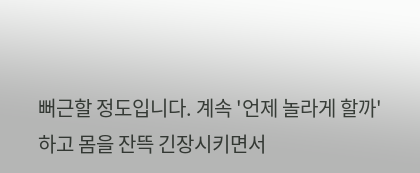뻐근할 정도입니다. 계속 '언제 놀라게 할까' 하고 몸을 잔뜩 긴장시키면서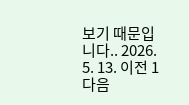보기 때문입니다.. 2026. 5. 13. 이전 1 다음